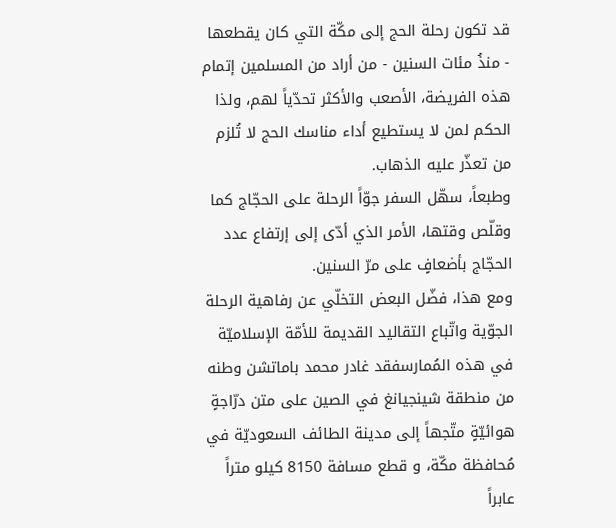قد تكون رحلة الحج إلى مكّة التي كان يقطعها - منذُ مئات السنين - من أراد من المسلمين إتمام هذه الفريضة، الأصعب والأكثر تحدّياً لهم، ولذا الحكم لمن لا يستطيع أداء مناسك الحج لا تُلزم من تعذّر عليه الذهاب.
وطبعاً، سهّل السفر جوّاً الرحلة على الحجّاج كما وقلّص وقتها، الأمر الذي أدّى إلى إرتفاع عدد الحجّاج بأضعافٍ على مرّ السنين.
ومع هذا، فضّل البعض التخلّي عن رفاهية الرحلة الجوّية واتّباع التقاليد القديمة للأمّة الإسلاميّة في هذه المُمارسفقد غادر محمد باماتشن وطنه من منطقة شينجيانغ في الصين على متن درّاجةٍ هوائيّةٍ متّجهاً إلى مدينة الطائف السعوديّة في مُحافظة مكّة، و قطع مسافة 8150 كيلو متراً عابراً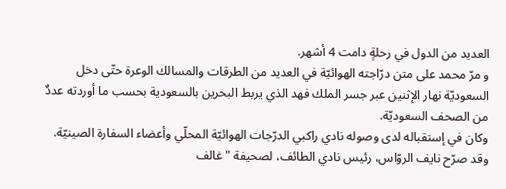العديد من الدول في رحلةٍ دامت 4 أشهر.
و مرّ محمد على متن درّاجته الهوائيّة في العديد من الطرقات والمسالك الوعرة حتّى دخل السعوديّة نهار الإثنين عبر جسر الملك فهد الذي يربط البحرين بالسعودية بحسب ما أوردته عددٌ من الصحف السعوديّة.
وكان في إستقباله لدى وصوله نادي راكبي الدرّجات الهوائيّة المحلّي وأعضاء السفارة الصينيّة.
وقد صرّح نايف الروّاس، رئيس نادي الطائف، لصحيفة "غالف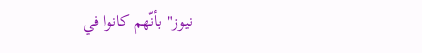نيوز" بأنّهم كانوا في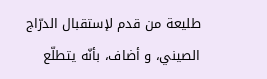طليعة من قدم لإستقبال الدرّاج الصيني، و أضاف، بأنّه يتطلّع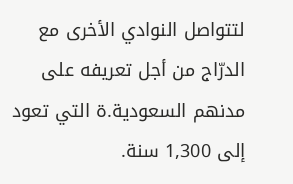لتتواصل النوادي الأخرى مع الدرّاج من أجل تعريفه على مدنهم السعودية.ة التي تعود إلى 1,300 سنة.